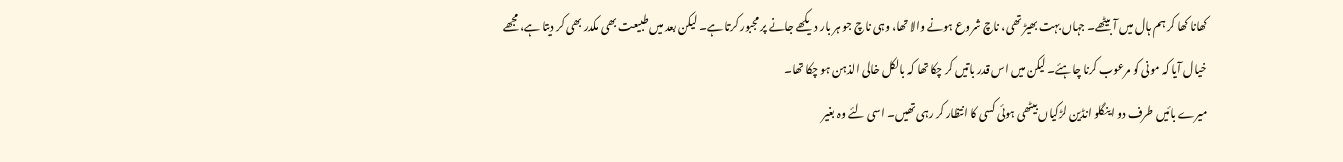کھانا کھا کر ہم ہال میں آ بیٹھے۔ جہاں بہت بھیڑ تھی، ناچ شروع ہونے والا تھا، وہی ناچ جو ہر بار دیکھے جانے پر مجبور کرتا ہے۔ لیکن بعد میں طبیعت بھی مکدر بھی کر دیتا ہے، مجھے خیال آیا کہ مونی کو مرعوب کرنا چاہئے۔ لیکن میں اس قدر باتیں کر چکا تھا کہ بالکل خالی الذہن ہو چکا تھا۔
میرے بائیں طرف دو اینگلو انڈین لڑکیاں بیٹھی ہوئی کسی کا انتظار کر رہی تھیں۔ اسی لئے وہ بغیر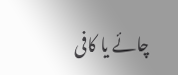چائے یا کافی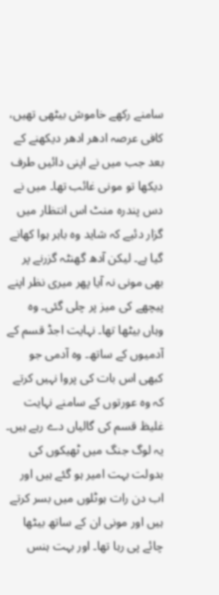سامنے رکھے خاموش بیٹھی تھیں،
کافی عرصہ ادھر ادھر دیکھنے کے بعد جب میں نے اپنی دائیں طرف دیکھا تو مونی غائب تھا۔ میں نے دس پندرہ منٹ اس انتظار میں گزار دئیے کہ شاید وہ باہر ہوا کھانے گیا ہے۔ لیکن آدھ گھنٹہ گزرنے پر بھی مونی نہ آیا پھر میری نظر اپنے پیچھے کی میز پر چلی گئی۔ وہ وہاں بیٹھا تھا۔ نہایت اجڈ قسم کے آدمیوں کے ساتھ۔ وہ آدمی جو کبھی اس بات کی پروا نہیں کرتے کہ وہ عورتوں کے سامنے نہایت غلیظ قسم کی گالیاں دے رہے ہیں۔ یہ لوگ جنگ میں ٹھیکوں کی بدولت بہت امیر ہو گئے ہیں اور اب دن رات ہوٹلوں میں بسر کرتے ہیں اور مونی ان کے ساتھ بیٹھا چائے پی رہا تھا۔ اور بہت ہنس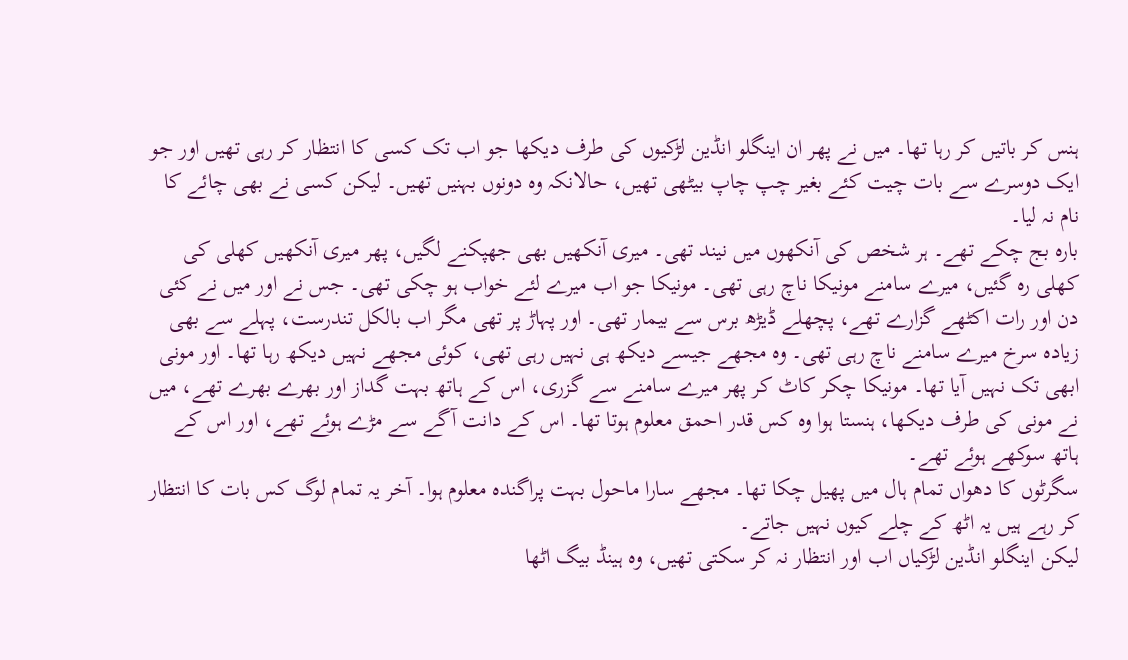ہنس کر باتیں کر رہا تھا۔ میں نے پھر ان اینگلو انڈین لڑکیوں کی طرف دیکھا جو اب تک کسی کا انتظار کر رہی تھیں اور جو ایک دوسرے سے بات چیت کئے بغیر چپ چاپ بیٹھی تھیں، حالانکہ وہ دونوں بہنیں تھیں۔ لیکن کسی نے بھی چائے کا نام نہ لیا۔
بارہ بج چکے تھے۔ ہر شخص کی آنکھوں میں نیند تھی۔ میری آنکھیں بھی جھپکنے لگیں، پھر میری آنکھیں کھلی کی کھلی رہ گئیں، میرے سامنے مونیکا ناچ رہی تھی۔ مونیکا جو اب میرے لئے خواب ہو چکی تھی۔ جس نے اور میں نے کئی دن اور رات اکٹھے گزارے تھے، پچھلے ڈیڑھ برس سے بیمار تھی۔ اور پہاڑ پر تھی مگر اب بالکل تندرست، پہلے سے بھی زیادہ سرخ میرے سامنے ناچ رہی تھی۔ وہ مجھے جیسے دیکھ ہی نہیں رہی تھی، کوئی مجھے نہیں دیکھ رہا تھا۔ اور مونی ابھی تک نہیں آیا تھا۔ مونیکا چکر کاٹ کر پھر میرے سامنے سے گزری، اس کے ہاتھ بہت گداز اور بھرے بھرے تھے، میں نے مونی کی طرف دیکھا، ہنستا ہوا وہ کس قدر احمق معلوم ہوتا تھا۔ اس کے دانت آگے سے مڑے ہوئے تھے، اور اس کے ہاتھ سوکھے ہوئے تھے۔
سگرٹوں کا دھواں تمام ہال میں پھیل چکا تھا۔ مجھے سارا ماحول بہت پراگندہ معلوم ہوا۔ آخر یہ تمام لوگ کس بات کا انتظار کر رہے ہیں یہ اٹھ کے چلے کیوں نہیں جاتے۔
لیکن اینگلو انڈین لڑکیاں اب اور انتظار نہ کر سکتی تھیں، وہ ہینڈ بیگ اٹھا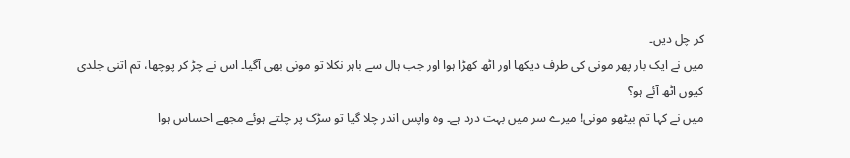کر چل دیں۔
میں نے ایک بار پھر مونی کی طرف دیکھا اور اٹھ کھڑا ہوا اور جب ہال سے باہر نکلا تو مونی بھی آگیا۔ اس نے چڑ کر پوچھا، تم اتنی جلدی کیوں اٹھ آئے ہو؟
میں نے کہا تم بیٹھو مونی! میرے سر میں بہت درد ہے۔ وہ واپس اندر چلا گیا تو سڑک پر چلتے ہوئے مجھے احساس ہوا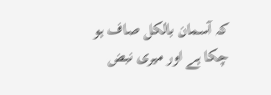کہ آسمان بالکل صاف ہو چکا ہے اور میری نبض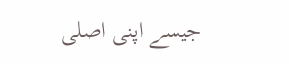جیسے اپنی اصلی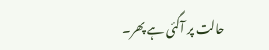حالت پر آگئی ہے پھر۔